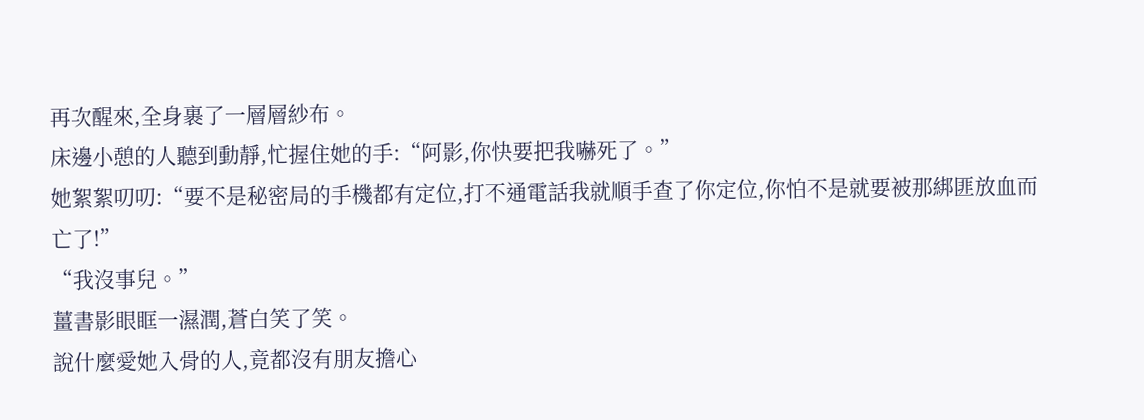再次醒來,全身裹了一層層紗布。
床邊小憩的人聽到動靜,忙握住她的手:“阿影,你快要把我嚇死了。”
她絮絮叨叨:“要不是秘密局的手機都有定位,打不通電話我就順手查了你定位,你怕不是就要被那綁匪放血而亡了!”
“我沒事兒。”
薑書影眼眶一濕潤,蒼白笑了笑。
說什麼愛她入骨的人,竟都沒有朋友擔心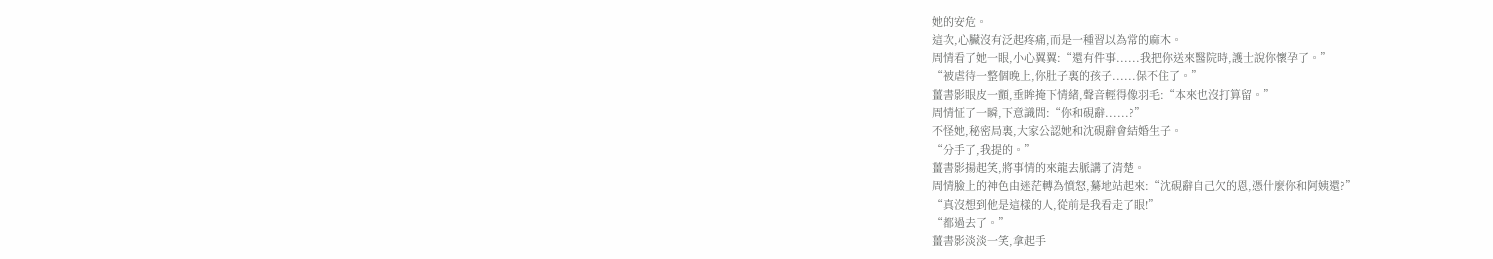她的安危。
這次,心臟沒有泛起疼痛,而是一種習以為常的麻木。
周情看了她一眼,小心翼翼:“還有件事......我把你送來醫院時,護士說你懷孕了。”
“被虐待一整個晚上,你肚子裏的孩子......保不住了。”
薑書影眼皮一顫,垂眸掩下情緒,聲音輕得像羽毛:“本來也沒打算留。”
周情怔了一瞬,下意識問:“你和硯辭......?”
不怪她,秘密局裏,大家公認她和沈硯辭會結婚生子。
“分手了,我提的。”
薑書影揚起笑,將事情的來龍去脈講了清楚。
周情臉上的神色由迷茫轉為憤怒,驀地站起來:“沈硯辭自己欠的恩,憑什麼你和阿姨還?”
“真沒想到他是這樣的人,從前是我看走了眼!”
“都過去了。”
薑書影淡淡一笑,拿起手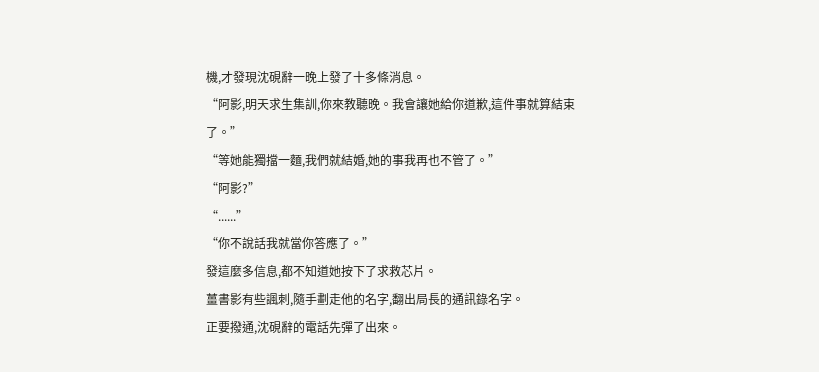機,才發現沈硯辭一晚上發了十多條消息。
“阿影,明天求生集訓,你來教聽晚。我會讓她給你道歉,這件事就算結束了。”
“等她能獨擋一麵,我們就結婚,她的事我再也不管了。”
“阿影?”
“......”
“你不說話我就當你答應了。”
發這麼多信息,都不知道她按下了求救芯片。
薑書影有些諷刺,隨手劃走他的名字,翻出局長的通訊錄名字。
正要撥通,沈硯辭的電話先彈了出來。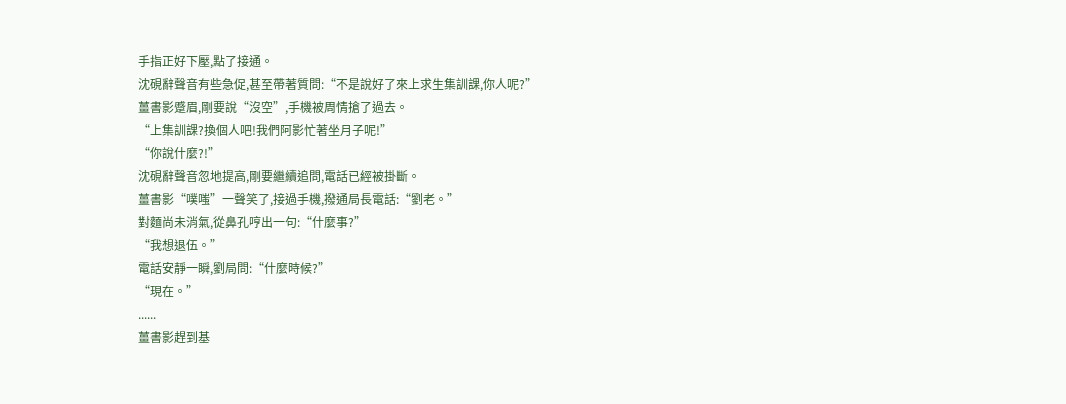手指正好下壓,點了接通。
沈硯辭聲音有些急促,甚至帶著質問:“不是說好了來上求生集訓課,你人呢?”
薑書影蹙眉,剛要說“沒空”,手機被周情搶了過去。
“上集訓課?換個人吧!我們阿影忙著坐月子呢!”
“你說什麼?!”
沈硯辭聲音忽地提高,剛要繼續追問,電話已經被掛斷。
薑書影“噗嗤”一聲笑了,接過手機,撥通局長電話:“劉老。”
對麵尚未消氣,從鼻孔哼出一句:“什麼事?”
“我想退伍。”
電話安靜一瞬,劉局問:“什麼時候?”
“現在。”
......
薑書影趕到基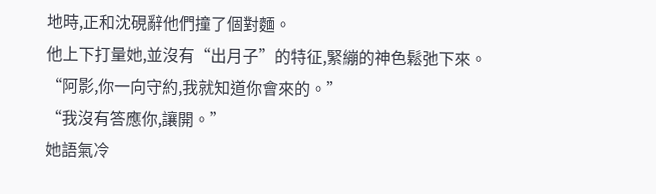地時,正和沈硯辭他們撞了個對麵。
他上下打量她,並沒有“出月子”的特征,緊繃的神色鬆弛下來。
“阿影,你一向守約,我就知道你會來的。”
“我沒有答應你,讓開。”
她語氣冷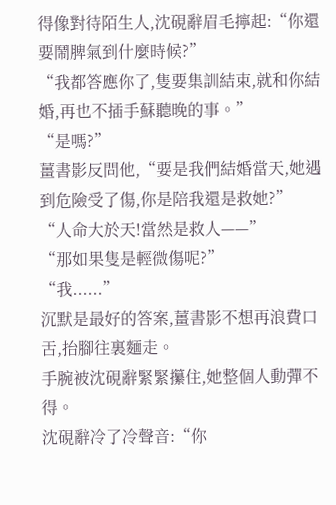得像對待陌生人,沈硯辭眉毛擰起:“你還要鬧脾氣到什麼時候?”
“我都答應你了,隻要集訓結束,就和你結婚,再也不插手蘇聽晚的事。”
“是嗎?”
薑書影反問他,“要是我們結婚當天,她遇到危險受了傷,你是陪我還是救她?”
“人命大於天!當然是救人——”
“那如果隻是輕微傷呢?”
“我......”
沉默是最好的答案,薑書影不想再浪費口舌,抬腳往裏麵走。
手腕被沈硯辭緊緊攥住,她整個人動彈不得。
沈硯辭冷了冷聲音:“你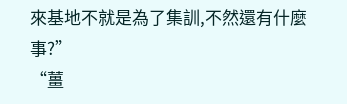來基地不就是為了集訓,不然還有什麼事?”
“薑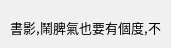書影,鬧脾氣也要有個度,不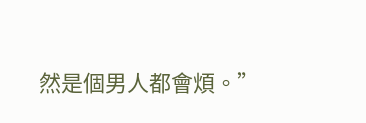然是個男人都會煩。”